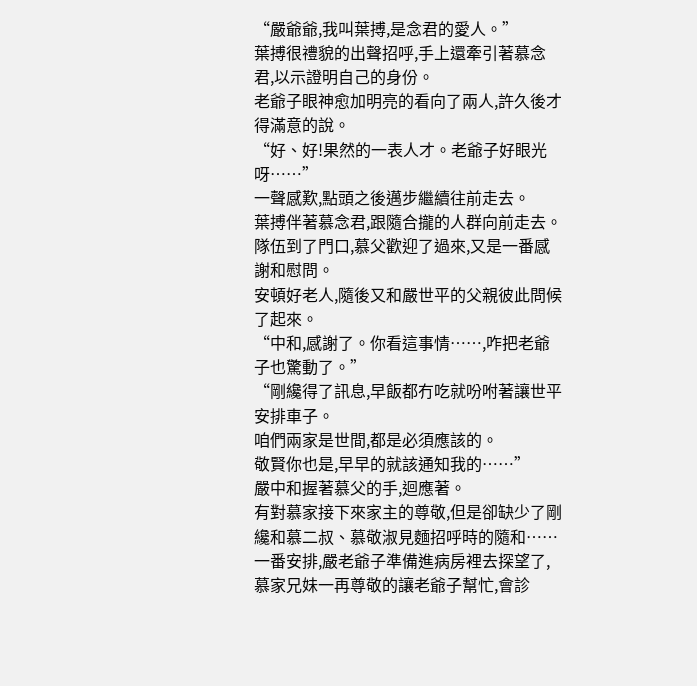“嚴爺爺,我叫葉搏,是念君的愛人。”
葉搏很禮貌的出聲招呼,手上還牽引著慕念君,以示證明自己的身份。
老爺子眼神愈加明亮的看向了兩人,許久後才得滿意的說。
“好、好!果然的一表人才。老爺子好眼光呀……”
一聲感歎,點頭之後邁步繼續往前走去。
葉搏伴著慕念君,跟隨合攏的人群向前走去。
隊伍到了門口,慕父歡迎了過來,又是一番感謝和慰問。
安頓好老人,隨後又和嚴世平的父親彼此問候了起來。
“中和,感謝了。你看這事情……,咋把老爺子也驚動了。”
“剛纔得了訊息,早飯都冇吃就吩咐著讓世平安排車子。
咱們兩家是世間,都是必須應該的。
敬賢你也是,早早的就該通知我的……”
嚴中和握著慕父的手,迴應著。
有對慕家接下來家主的尊敬,但是卻缺少了剛纔和慕二叔、慕敬淑見麵招呼時的隨和……
一番安排,嚴老爺子準備進病房裡去探望了,慕家兄妹一再尊敬的讓老爺子幫忙,會診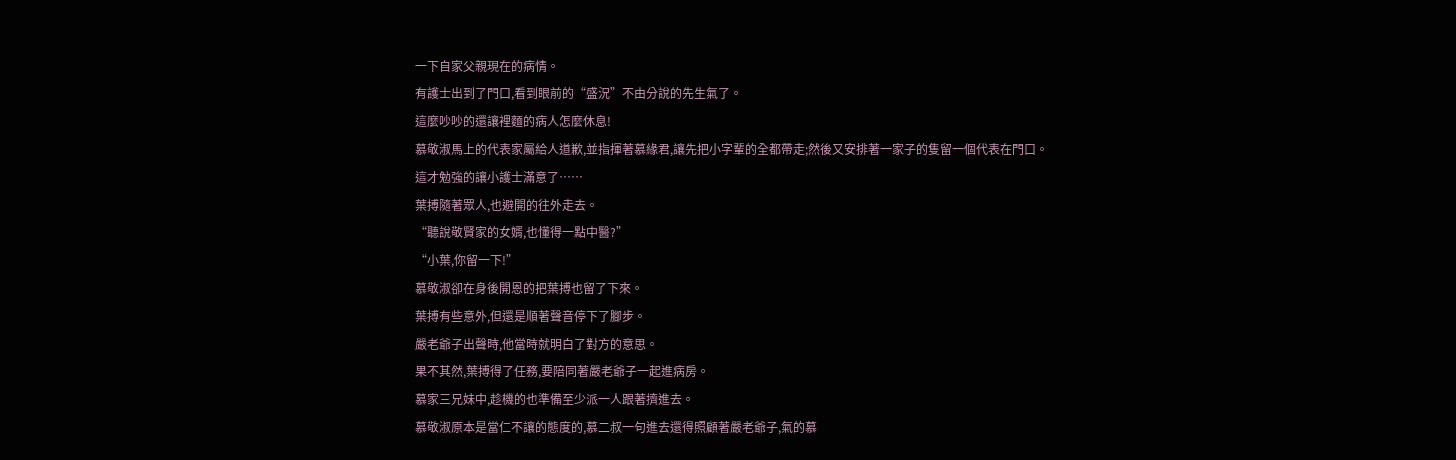一下自家父親現在的病情。
有護士出到了門口,看到眼前的“盛況”不由分說的先生氣了。
這麼吵吵的還讓裡麵的病人怎麼休息!
慕敬淑馬上的代表家屬給人道歉,並指揮著慕緣君,讓先把小字輩的全都帶走;然後又安排著一家子的隻留一個代表在門口。
這才勉強的讓小護士滿意了……
葉搏隨著眾人,也避開的往外走去。
“聽說敬賢家的女婿,也懂得一點中醫?”
“小葉,你留一下!”
慕敬淑卻在身後開恩的把葉搏也留了下來。
葉搏有些意外,但還是順著聲音停下了腳步。
嚴老爺子出聲時,他當時就明白了對方的意思。
果不其然,葉搏得了任務,要陪同著嚴老爺子一起進病房。
慕家三兄妹中,趁機的也準備至少派一人跟著擠進去。
慕敬淑原本是當仁不讓的態度的,慕二叔一句進去還得照顧著嚴老爺子,氣的慕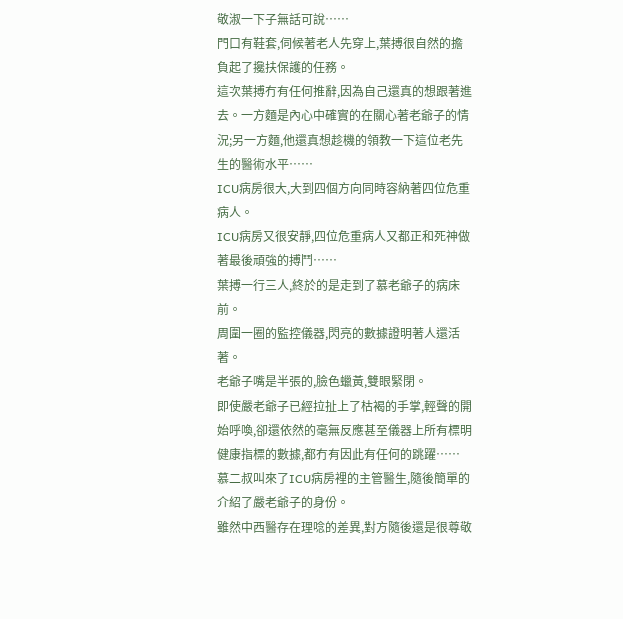敬淑一下子無話可說……
門口有鞋套,伺候著老人先穿上,葉搏很自然的擔負起了攙扶保護的任務。
這次葉搏冇有任何推辭,因為自己還真的想跟著進去。一方麵是內心中確實的在關心著老爺子的情況;另一方麵,他還真想趁機的領教一下這位老先生的醫術水平……
ICU病房很大,大到四個方向同時容納著四位危重病人。
ICU病房又很安靜,四位危重病人又都正和死神做著最後頑強的搏鬥……
葉搏一行三人,終於的是走到了慕老爺子的病床前。
周圍一圈的監控儀器,閃亮的數據證明著人還活著。
老爺子嘴是半張的,臉色蠟黃,雙眼緊閉。
即使嚴老爺子已經拉扯上了枯褐的手掌,輕聲的開始呼喚,卻還依然的毫無反應甚至儀器上所有標明健康指標的數據,都冇有因此有任何的跳躍……
慕二叔叫來了ICU病房裡的主管醫生,隨後簡單的介紹了嚴老爺子的身份。
雖然中西醫存在理唸的差異,對方隨後還是很尊敬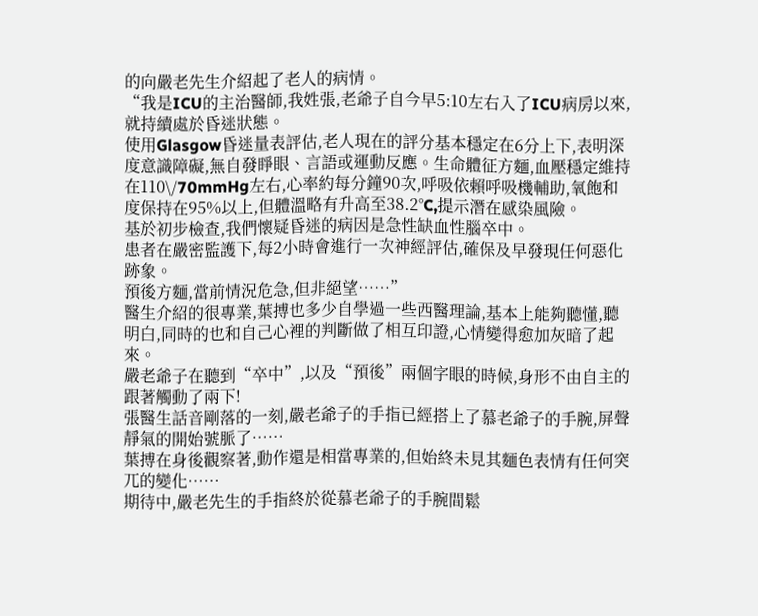的向嚴老先生介紹起了老人的病情。
“我是ICU的主治醫師,我姓張,老爺子自今早5:10左右入了ICU病房以來,就持續處於昏迷狀態。
使用Glasgow昏迷量表評估,老人現在的評分基本穩定在6分上下,表明深度意識障礙,無自發睜眼、言語或運動反應。生命體征方麵,血壓穩定維持在110\/70mmHg左右,心率約每分鐘90次,呼吸依賴呼吸機輔助,氧飽和度保持在95%以上,但體溫略有升高至38.2°C,提示潛在感染風險。
基於初步檢查,我們懷疑昏迷的病因是急性缺血性腦卒中。
患者在嚴密監護下,每2小時會進行一次神經評估,確保及早發現任何惡化跡象。
預後方麵,當前情況危急,但非絕望……”
醫生介紹的很專業,葉搏也多少自學過一些西醫理論,基本上能夠聽懂,聽明白,同時的也和自己心裡的判斷做了相互印證,心情變得愈加灰暗了起來。
嚴老爺子在聽到“卒中”,以及“預後”兩個字眼的時候,身形不由自主的跟著觸動了兩下!
張醫生話音剛落的一刻,嚴老爺子的手指已經搭上了慕老爺子的手腕,屏聲靜氣的開始號脈了……
葉搏在身後觀察著,動作還是相當專業的,但始終未見其麵色表情有任何突兀的變化……
期待中,嚴老先生的手指終於從慕老爺子的手腕間鬆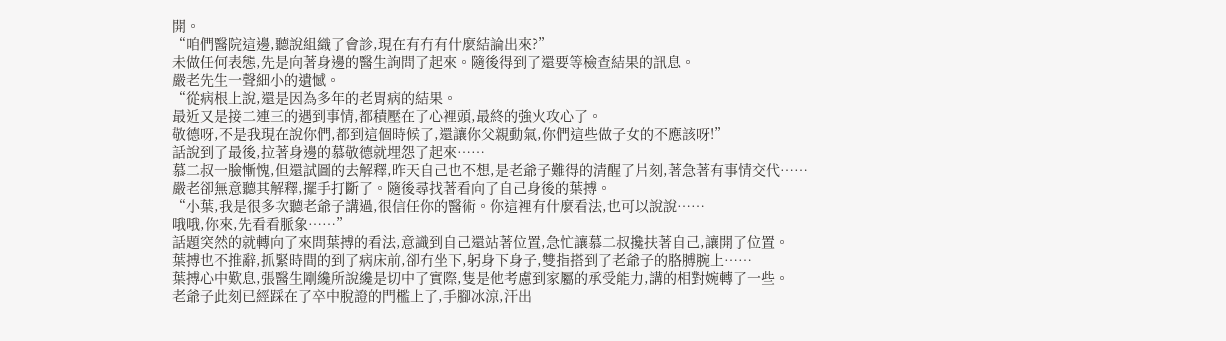開。
“咱們醫院這邊,聽說組織了會診,現在有冇有什麼結論出來?”
未做任何表態,先是向著身邊的醫生詢問了起來。隨後得到了還要等檢查結果的訊息。
嚴老先生一聲細小的遺憾。
“從病根上說,還是因為多年的老胃病的結果。
最近又是接二連三的遇到事情,都積壓在了心裡頭,最終的強火攻心了。
敬德呀,不是我現在說你們,都到這個時候了,還讓你父親動氣,你們這些做子女的不應該呀!”
話說到了最後,拉著身邊的慕敬德就埋怨了起來……
慕二叔一臉慚愧,但還試圖的去解釋,昨天自己也不想,是老爺子難得的清醒了片刻,著急著有事情交代……
嚴老卻無意聽其解釋,擺手打斷了。隨後尋找著看向了自己身後的葉搏。
“小葉,我是很多次聽老爺子講過,很信任你的醫術。你這裡有什麼看法,也可以說說……
哦哦,你來,先看看脈象……”
話題突然的就轉向了來問葉搏的看法,意識到自己還站著位置,急忙讓慕二叔攙扶著自己,讓開了位置。
葉搏也不推辭,抓緊時間的到了病床前,卻冇坐下,躬身下身子,雙指搭到了老爺子的胳膊腕上……
葉搏心中歎息,張醫生剛纔所說纔是切中了實際,隻是他考慮到家屬的承受能力,講的相對婉轉了一些。
老爺子此刻已經踩在了卒中脫證的門檻上了,手腳冰涼,汗出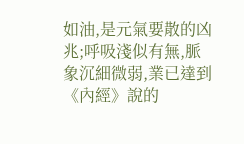如油,是元氣要散的凶兆;呼吸淺似有無,脈象沉細微弱,業已達到《內經》說的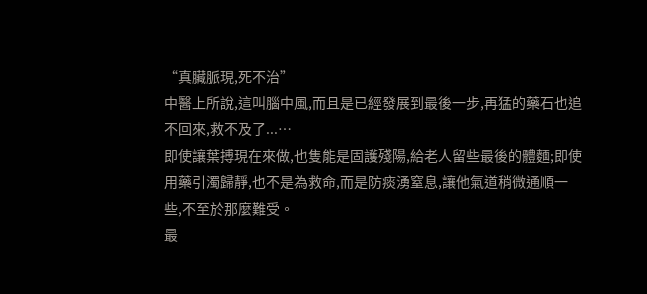“真臟脈現,死不治”
中醫上所說,這叫腦中風,而且是已經發展到最後一步,再猛的藥石也追不回來,救不及了...…
即使讓葉搏現在來做,也隻能是固護殘陽,給老人留些最後的體麵;即使用藥引濁歸靜,也不是為救命,而是防痰湧窒息,讓他氣道稍微通順一些,不至於那麼難受。
最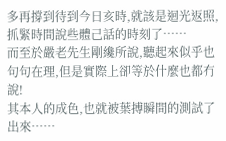多再撐到待到今日亥時,就該是迴光返照,抓緊時間說些體己話的時刻了……
而至於嚴老先生剛纔所說,聽起來似乎也句句在理,但是實際上卻等於什麼也都冇說!
其本人的成色,也就被葉搏瞬間的測試了出來……